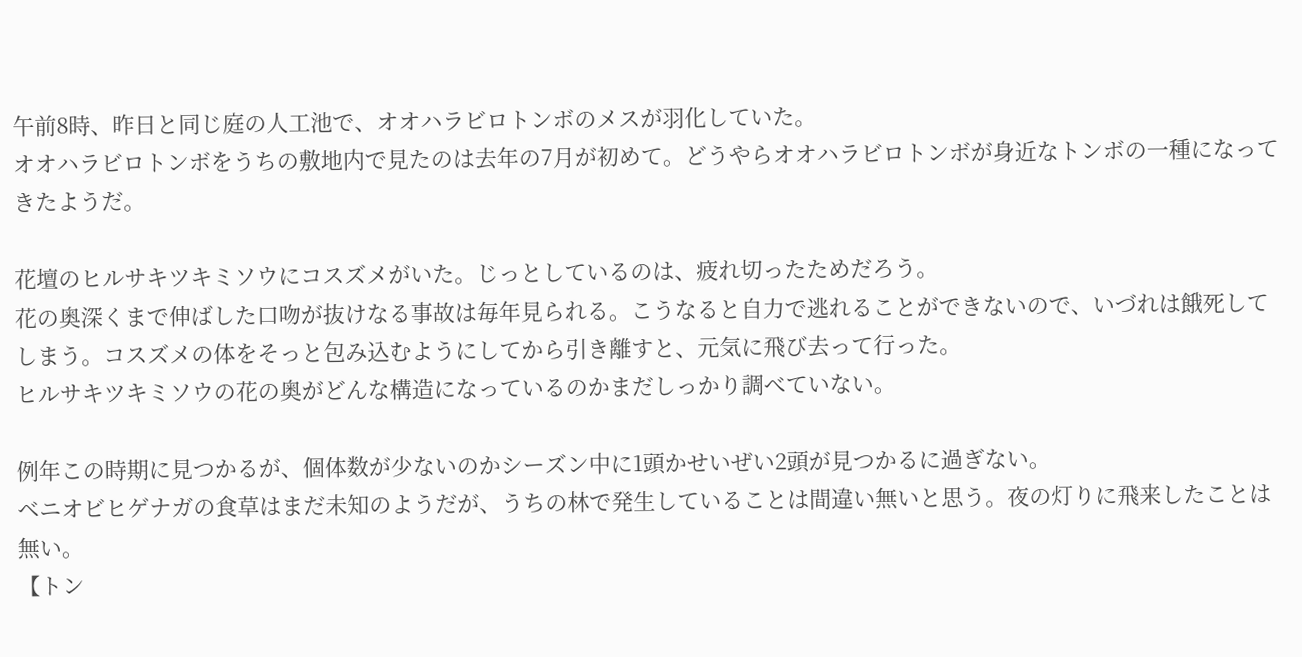午前8時、昨日と同じ庭の人工池で、オオハラビロトンボのメスが羽化していた。
オオハラビロトンボをうちの敷地内で見たのは去年の7月が初めて。どうやらオオハラビロトンボが身近なトンボの一種になってきたようだ。

花壇のヒルサキツキミソウにコスズメがいた。じっとしているのは、疲れ切ったためだろう。
花の奥深くまで伸ばした口吻が抜けなる事故は毎年見られる。こうなると自力で逃れることができないので、いづれは餓死してしまう。コスズメの体をそっと包み込むようにしてから引き離すと、元気に飛び去って行った。
ヒルサキツキミソウの花の奥がどんな構造になっているのかまだしっかり調べていない。

例年この時期に見つかるが、個体数が少ないのかシーズン中に1頭かせいぜい2頭が見つかるに過ぎない。
ベニオビヒゲナガの食草はまだ未知のようだが、うちの林で発生していることは間違い無いと思う。夜の灯りに飛来したことは無い。
【トン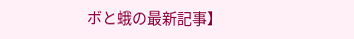ボと蛾の最新記事】